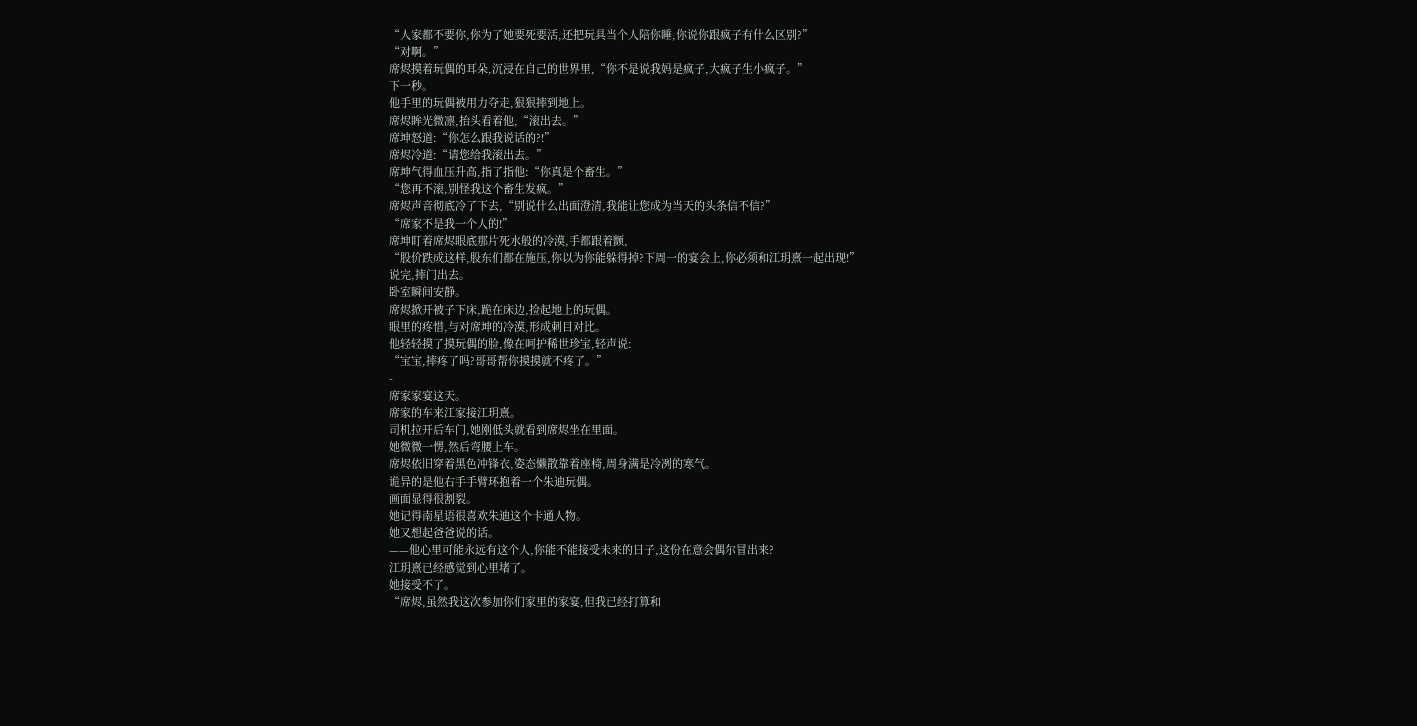“人家都不要你,你为了她要死要活,还把玩具当个人陪你睡,你说你跟疯子有什么区别?”
“对啊。”
席烬摸着玩偶的耳朵,沉浸在自己的世界里,“你不是说我妈是疯子,大疯子生小疯子。”
下一秒。
他手里的玩偶被用力夺走,狠狠摔到地上。
席烬眸光微凛,抬头看着他,“滚出去。”
席坤怒道:“你怎么跟我说话的?!”
席烬冷道:“请您给我滚出去。”
席坤气得血压升高,指了指他:“你真是个畜生。”
“您再不滚,别怪我这个畜生发疯。”
席烬声音彻底冷了下去,“别说什么出面澄清,我能让您成为当天的头条信不信?”
“席家不是我一个人的!”
席坤盯着席烬眼底那片死水般的冷漠,手都跟着颤,
“股价跌成这样,股东们都在施压,你以为你能躲得掉?下周一的宴会上,你必须和江玥熹一起出现!”
说完,摔门出去。
卧室瞬间安静。
席烬掀开被子下床,跪在床边,捡起地上的玩偶。
眼里的疼惜,与对席坤的冷漠,形成刺目对比。
他轻轻摸了摸玩偶的脸,像在呵护稀世珍宝,轻声说:
“宝宝,摔疼了吗?哥哥帮你摸摸就不疼了。”
-
席家家宴这天。
席家的车来江家接江玥熹。
司机拉开后车门,她刚低头就看到席烬坐在里面。
她微微一愣,然后弯腰上车。
席烬依旧穿着黑色冲锋衣,姿态懒散靠着座椅,周身满是冷冽的寒气。
诡异的是他右手手臂环抱着一个朱迪玩偶。
画面显得很割裂。
她记得南星语很喜欢朱迪这个卡通人物。
她又想起爸爸说的话。
——他心里可能永远有这个人,你能不能接受未来的日子,这份在意会偶尔冒出来?
江玥熹已经感觉到心里堵了。
她接受不了。
“席烬,虽然我这次参加你们家里的家宴,但我已经打算和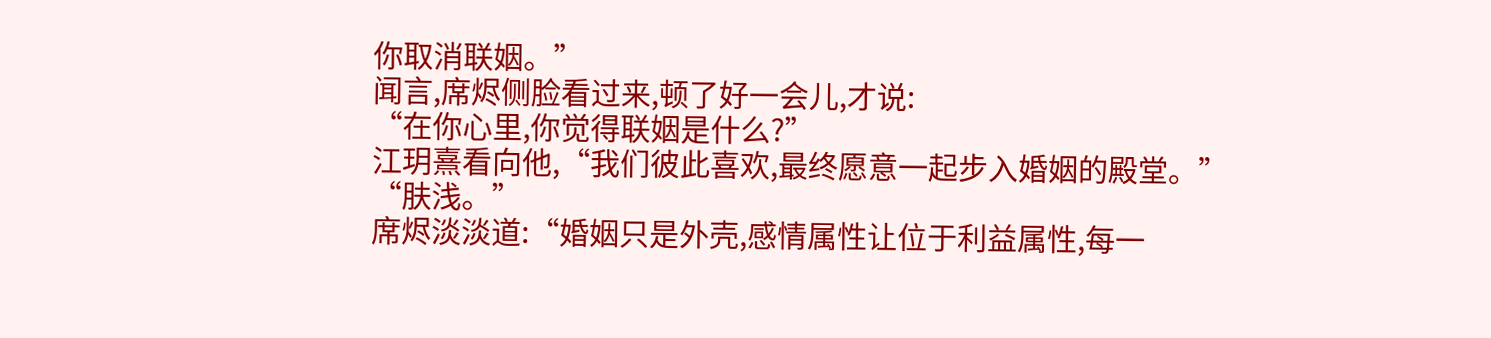你取消联姻。”
闻言,席烬侧脸看过来,顿了好一会儿,才说:
“在你心里,你觉得联姻是什么?”
江玥熹看向他,“我们彼此喜欢,最终愿意一起步入婚姻的殿堂。”
“肤浅。”
席烬淡淡道:“婚姻只是外壳,感情属性让位于利益属性,每一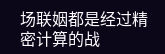场联姻都是经过精密计算的战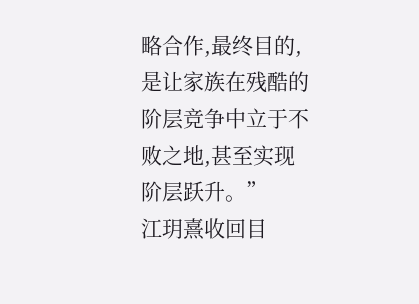略合作,最终目的,是让家族在残酷的阶层竞争中立于不败之地,甚至实现阶层跃升。”
江玥熹收回目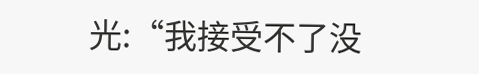光:“我接受不了没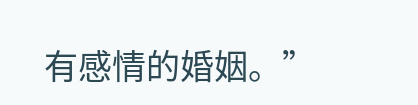有感情的婚姻。”